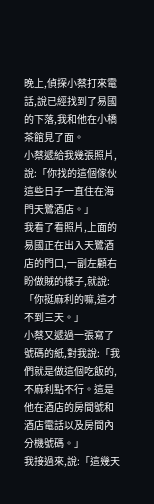晚上,偵探小蔡打來電話,說已經找到了易國的下落,我和他在小橋茶館見了面。
小蔡遞給我幾張照片,說:「你找的這個傢伙這些日子一直住在海門天鷺酒店。」
我看了看照片,上面的易國正在出入天鷺酒店的門口,一副左顧右盼做賊的樣子,就說:「你挺麻利的嘛,這才不到三天。」
小蔡又遞過一張寫了號碼的紙,對我說:「我們就是做這個吃飯的,不麻利點不行。這是他在酒店的房間號和酒店電話以及房間內分機號碼。」
我接過來,說:「這幾天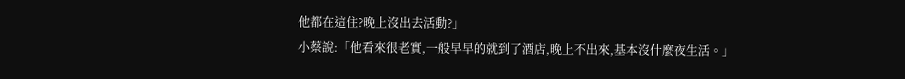他都在這住?晚上沒出去活動?」
小蔡說:「他看來很老實,一般早早的就到了酒店,晚上不出來,基本沒什麼夜生活。」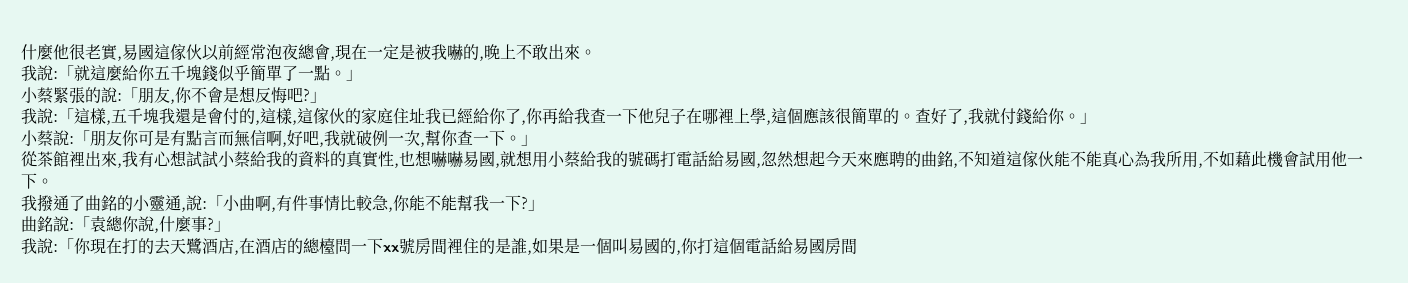什麼他很老實,易國這傢伙以前經常泡夜總會,現在一定是被我嚇的,晚上不敢出來。
我說:「就這麼給你五千塊錢似乎簡單了一點。」
小蔡緊張的說:「朋友,你不會是想反悔吧?」
我說:「這樣,五千塊我還是會付的,這樣,這傢伙的家庭住址我已經給你了,你再給我查一下他兒子在哪裡上學,這個應該很簡單的。查好了,我就付錢給你。」
小蔡說:「朋友你可是有點言而無信啊,好吧,我就破例一次,幫你查一下。」
從茶館裡出來,我有心想試試小蔡給我的資料的真實性,也想嚇嚇易國,就想用小蔡給我的號碼打電話給易國,忽然想起今天來應聘的曲銘,不知道這傢伙能不能真心為我所用,不如藉此機會試用他一下。
我撥通了曲銘的小靈通,說:「小曲啊,有件事情比較急,你能不能幫我一下?」
曲銘說:「袁總你說,什麼事?」
我說:「你現在打的去天鷺酒店,在酒店的總檯問一下xx號房間裡住的是誰,如果是一個叫易國的,你打這個電話給易國房間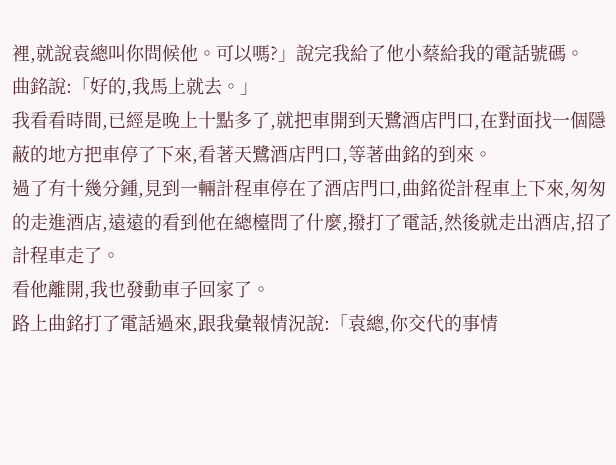裡,就說袁總叫你問候他。可以嗎?」說完我給了他小蔡給我的電話號碼。
曲銘說:「好的,我馬上就去。」
我看看時間,已經是晚上十點多了,就把車開到天鷺酒店門口,在對面找一個隱蔽的地方把車停了下來,看著天鷺酒店門口,等著曲銘的到來。
過了有十幾分鍾,見到一輛計程車停在了酒店門口,曲銘從計程車上下來,匆匆的走進酒店,遠遠的看到他在總檯問了什麼,撥打了電話,然後就走出酒店,招了計程車走了。
看他離開,我也發動車子回家了。
路上曲銘打了電話過來,跟我彙報情況說:「袁總,你交代的事情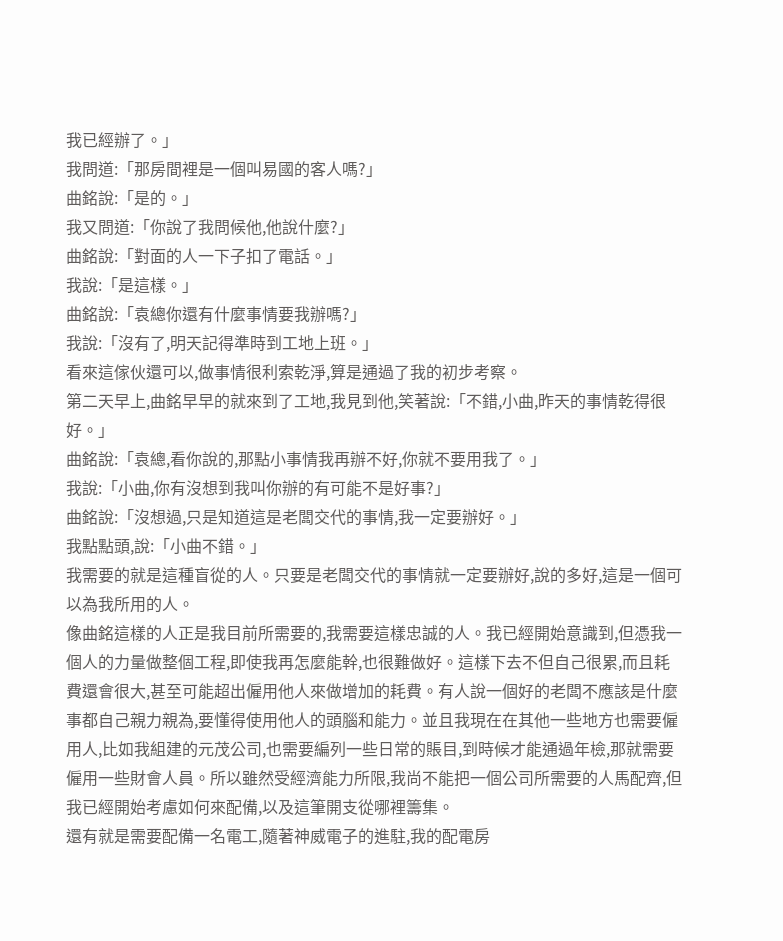我已經辦了。」
我問道:「那房間裡是一個叫易國的客人嗎?」
曲銘說:「是的。」
我又問道:「你說了我問候他,他說什麼?」
曲銘說:「對面的人一下子扣了電話。」
我說:「是這樣。」
曲銘說:「袁總你還有什麼事情要我辦嗎?」
我說:「沒有了,明天記得準時到工地上班。」
看來這傢伙還可以,做事情很利索乾淨,算是通過了我的初步考察。
第二天早上,曲銘早早的就來到了工地,我見到他,笑著說:「不錯,小曲,昨天的事情乾得很好。」
曲銘說:「袁總,看你說的,那點小事情我再辦不好,你就不要用我了。」
我說:「小曲,你有沒想到我叫你辦的有可能不是好事?」
曲銘說:「沒想過,只是知道這是老闆交代的事情,我一定要辦好。」
我點點頭,說:「小曲不錯。」
我需要的就是這種盲從的人。只要是老闆交代的事情就一定要辦好,說的多好,這是一個可以為我所用的人。
像曲銘這樣的人正是我目前所需要的,我需要這樣忠誠的人。我已經開始意識到,但憑我一個人的力量做整個工程,即使我再怎麼能幹,也很難做好。這樣下去不但自己很累,而且耗費還會很大,甚至可能超出僱用他人來做增加的耗費。有人說一個好的老闆不應該是什麼事都自己親力親為,要懂得使用他人的頭腦和能力。並且我現在在其他一些地方也需要僱用人,比如我組建的元茂公司,也需要編列一些日常的賬目,到時候才能通過年檢,那就需要僱用一些財會人員。所以雖然受經濟能力所限,我尚不能把一個公司所需要的人馬配齊,但我已經開始考慮如何來配備,以及這筆開支從哪裡籌集。
還有就是需要配備一名電工,隨著神威電子的進駐,我的配電房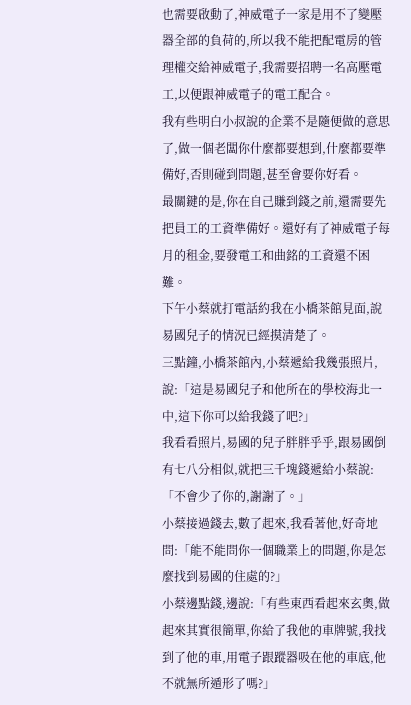也需要啟動了,神威電子一家是用不了變壓器全部的負荷的,所以我不能把配電房的管理權交給神威電子,我需要招聘一名高壓電工,以便跟神威電子的電工配合。
我有些明白小叔說的企業不是隨便做的意思了,做一個老闆你什麼都要想到,什麼都要準備好,否則碰到問題,甚至會要你好看。
最關鍵的是,你在自己賺到錢之前,還需要先把員工的工資準備好。還好有了神威電子每月的租金,要發電工和曲銘的工資還不困難。
下午小蔡就打電話約我在小橋茶館見面,說易國兒子的情況已經摸清楚了。
三點鐘,小橋茶館內,小蔡遞給我幾張照片,說:「這是易國兒子和他所在的學校海北一中,這下你可以給我錢了吧?」
我看看照片,易國的兒子胖胖乎乎,跟易國倒有七八分相似,就把三千塊錢遞給小蔡說:「不會少了你的,謝謝了。」
小蔡接過錢去,數了起來,我看著他,好奇地問:「能不能問你一個職業上的問題,你是怎麼找到易國的住處的?」
小蔡邊點錢,邊說:「有些東西看起來玄奧,做起來其實很簡單,你給了我他的車牌號,我找到了他的車,用電子跟蹤器吸在他的車底,他不就無所遁形了嗎?」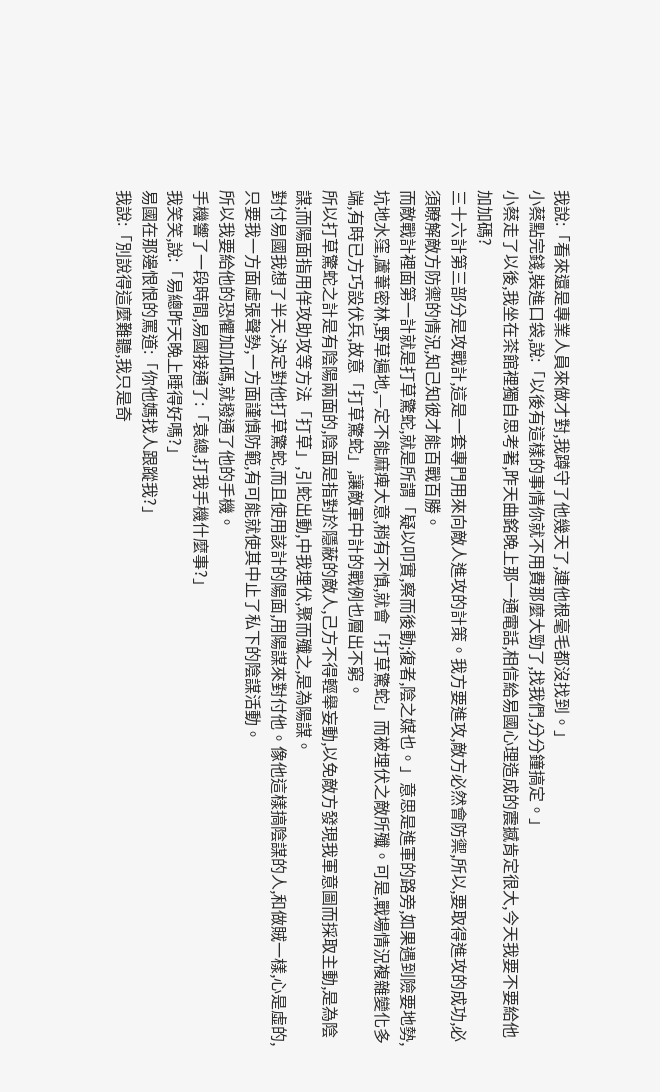我說:「看來還是專業人員來做才對,我蹲守了他幾天了,連他根毫毛都沒找到。」
小蔡點完錢,裝進口袋,說:「以後有這樣的事情你就不用費那麼大勁了,找我們,分分鐘搞定。」
小蔡走了以後,我坐在茶館裡獨自思考著,昨天曲銘晚上那一通電話,相信給易國心理造成的震撼肯定很大,今天我要不要給他加加碼?
三十六計第三部分是攻戰計,這是一套專門用來向敵人進攻的計策。我方要進攻,敵方必然會防禦,所以,要取得進攻的成功,必須瞭解敵方防禦的情況,知己知彼才能百戰百勝。
而敵戰計裡面第一計就是打草驚蛇,就是所謂「疑以叩實,察而後動;復者,陰之媒也。」意思是進軍的路旁,如果遇到險要地勢,坑地水窪,蘆葦密林,野草遍地,—定不能麻痺大意,稍有不慎,就會「打草驚蛇」而被埋伏之敵所殲。可是,戰場情況複雜變化多端,有時已方巧設伏兵,故意「打草驚蛇」,讓敵軍中計的戰例也層出不窮。
所以打草驚蛇之計是有陰陽兩面的,陰面是指對於隱蔽的敵人,己方不得輕舉妄動,以免敵方發現我軍意圖而採取主動,是為陰謀;而陽面指用佯攻助攻等方法「打草」,引蛇出動,中我埋伏,聚而殲之,是為陽謀。
對付易國我想了半天,決定對他打草驚蛇,而且使用該計的陽面,用陽謀來對付他。像他這樣搞陰謀的人,和做賊一樣,心是虛的,只要我一方面虛張聲勢,一方面謹慎防範,有可能就使其中止了私下的陰謀活動。
所以我要給他的恐懼加加碼,就撥通了他的手機。
手機響了一段時間,易國接通了:「袁總,打我手機什麼事?」
我笑笑,說:「易總昨天晚上睡得好嗎?」
易國在那邊恨恨的罵道:「你他媽找人跟蹤我?」
我說:「別說得這麼難聽,我只是奇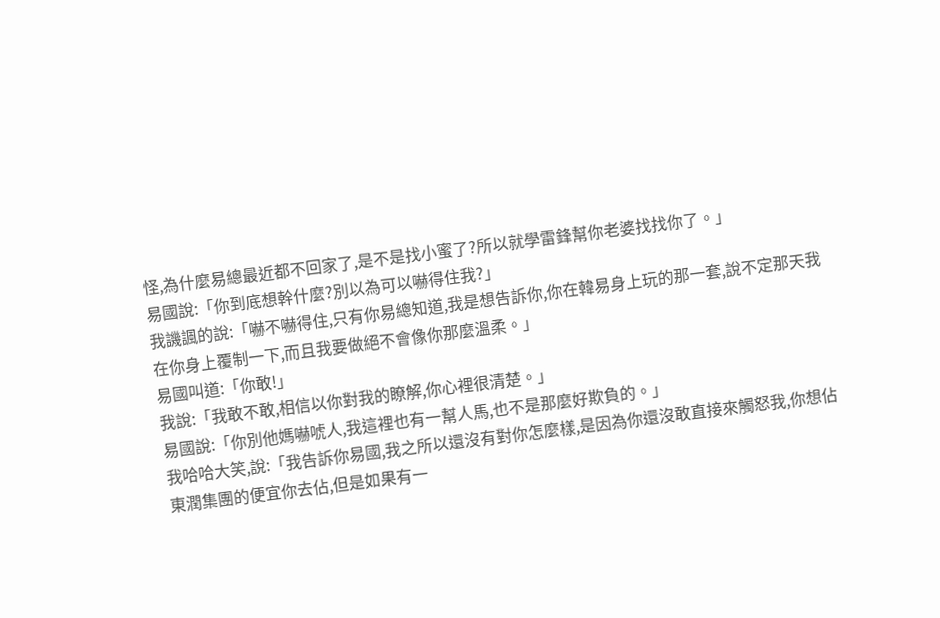怪,為什麼易總最近都不回家了,是不是找小蜜了?所以就學雷鋒幫你老婆找找你了。」
易國說:「你到底想幹什麼?別以為可以嚇得住我?」
我譏諷的說:「嚇不嚇得住,只有你易總知道,我是想告訴你,你在韓易身上玩的那一套,說不定那天我在你身上覆制一下,而且我要做絕不會像你那麼溫柔。」
易國叫道:「你敢!」
我說:「我敢不敢,相信以你對我的瞭解,你心裡很清楚。」
易國說:「你別他媽嚇唬人,我這裡也有一幫人馬,也不是那麼好欺負的。」
我哈哈大笑,說:「我告訴你易國,我之所以還沒有對你怎麼樣,是因為你還沒敢直接來觸怒我,你想佔東潤集團的便宜你去佔,但是如果有一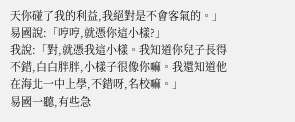天你碰了我的利益,我絕對是不會客氣的。」
易國說:「哼哼,就憑你這小樣?」
我說:「對,就憑我這小樣。我知道你兒子長得不錯,白白胖胖,小樣子很像你嘛。我還知道他在海北一中上學,不錯呀,名校嘛。」
易國一聽,有些急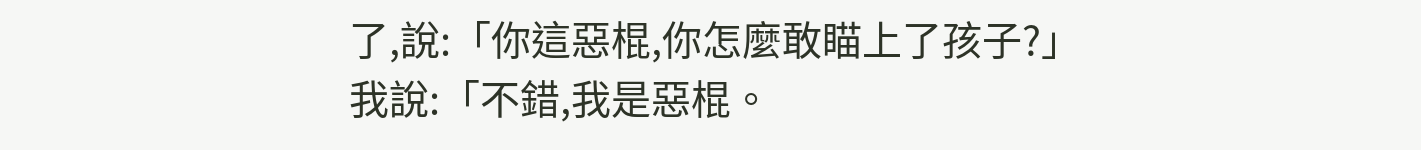了,說:「你這惡棍,你怎麼敢瞄上了孩子?」
我說:「不錯,我是惡棍。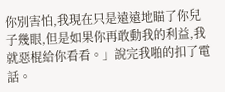你別害怕,我現在只是遠遠地瞄了你兒子幾眼,但是如果你再敢動我的利益,我就惡棍給你看看。」說完我啪的扣了電話。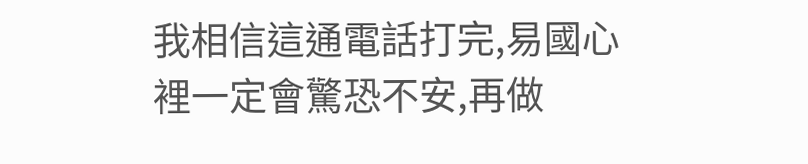我相信這通電話打完,易國心裡一定會驚恐不安,再做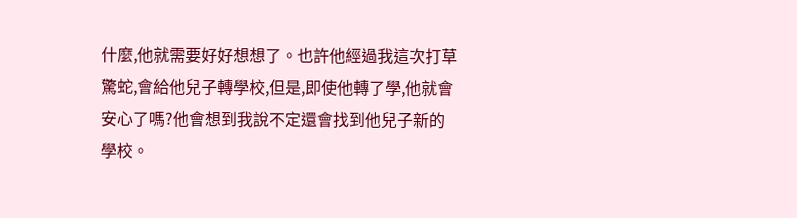什麼,他就需要好好想想了。也許他經過我這次打草驚蛇,會給他兒子轉學校,但是,即使他轉了學,他就會安心了嗎?他會想到我說不定還會找到他兒子新的學校。